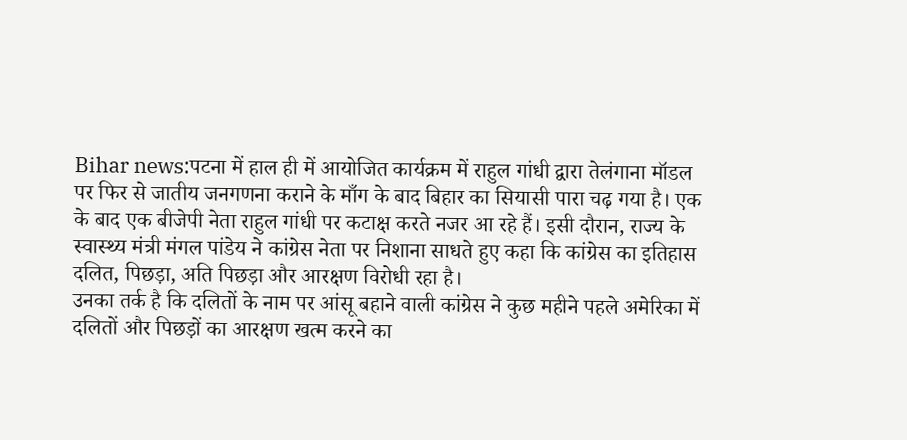Bihar news:पटना में हाल ही में आयोजित कार्यक्रम में राहुल गांधी द्वारा तेलंगाना मॉडल पर फिर से जातीय जनगणना कराने के माँग के बाद बिहार का सियासी पारा चढ़ गया है। एक के बाद एक बीजेपी नेता राहुल गांधी पर कटाक्ष करते नजर आ रहे हैं। इसी दौरान, राज्य के स्वास्थ्य मंत्री मंगल पांडेय ने कांग्रेस नेता पर निशाना साधते हुए कहा कि कांग्रेस का इतिहास दलित, पिछड़ा, अति पिछड़ा और आरक्षण विरोधी रहा है।
उनका तर्क है कि दलितों के नाम पर आंसू बहाने वाली कांग्रेस ने कुछ महीने पहले अमेरिका में दलितों और पिछड़ों का आरक्षण खत्म करने का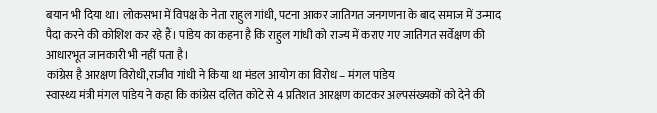बयान भी दिया था। लोकसभा में विपक्ष के नेता राहुल गांधी, पटना आकर जातिगत जनगणना के बाद समाज में उन्माद पैदा करने की कोशिश कर रहे हैं। पांडेय का कहना है कि राहुल गांधी को राज्य में कराए गए जातिगत सर्वेक्षण की आधारभूत जानकारी भी नहीं पता है।
कांग्रेस है आरक्षण विरोधी,राजीव गांधी ने किया था मंडल आयोग का विरोध – मंगल पांडेय
स्वास्थ्य मंत्री मंगल पांडेय ने कहा कि कांग्रेस दलित कोटे से 4 प्रतिशत आरक्षण काटकर अल्पसंख्यकों को देने की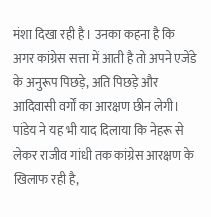मंशा दिखा रही है। उनका कहना है कि अगर कांग्रेस सत्ता में आती है तो अपने एजेंडे के अनुरूप पिछड़े, अति पिछड़े और आदिवासी वर्गों का आरक्षण छीन लेगी। पांडेय ने यह भी याद दिलाया कि नेहरू से लेकर राजीव गांधी तक कांग्रेस आरक्षण के खिलाफ रही है,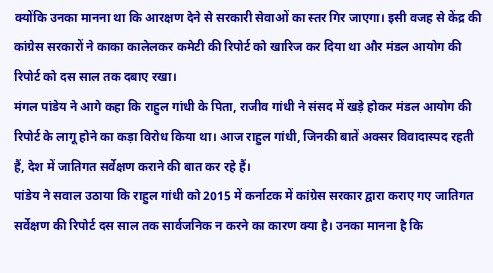क्योंकि उनका मानना था कि आरक्षण देने से सरकारी सेवाओं का स्तर गिर जाएगा। इसी वजह से केंद्र की कांग्रेस सरकारों ने काका कालेलकर कमेटी की रिपोर्ट को खारिज कर दिया था और मंडल आयोग की रिपोर्ट को दस साल तक दबाए रखा।
मंगल पांडेय ने आगे कहा कि राहुल गांधी के पिता, राजीव गांधी ने संसद में खड़े होकर मंडल आयोग की रिपोर्ट के लागू होने का कड़ा विरोध किया था। आज राहुल गांधी, जिनकी बातें अक्सर विवादास्पद रहती हैं, देश में जातिगत सर्वेक्षण कराने की बात कर रहे हैं।
पांडेय ने सवाल उठाया कि राहुल गांधी को 2015 में कर्नाटक में कांग्रेस सरकार द्वारा कराए गए जातिगत सर्वेक्षण की रिपोर्ट दस साल तक सार्वजनिक न करने का कारण क्या है। उनका मानना है कि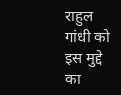राहुल गांधी को इस मुद्दे का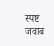स्पष्ट जवाब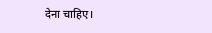देना चाहिए।